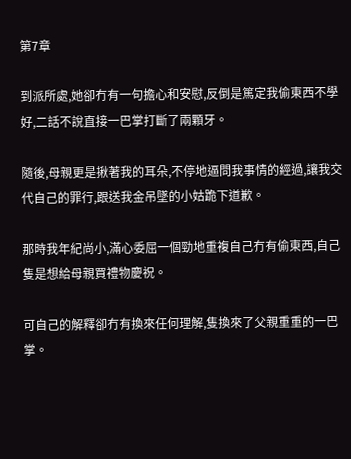第7章

到派所處,她卻冇有一句擔心和安慰,反倒是篤定我偷東西不學好,二話不說直接一巴掌打斷了兩顆牙。

隨後,母親更是揪著我的耳朵,不停地逼問我事情的經過,讓我交代自己的罪行,跟送我金吊墜的小姑跪下道歉。

那時我年紀尚小,滿心委屈一個勁地重複自己冇有偷東西,自己隻是想給母親買禮物慶祝。

可自己的解釋卻冇有換來任何理解,隻換來了父親重重的一巴掌。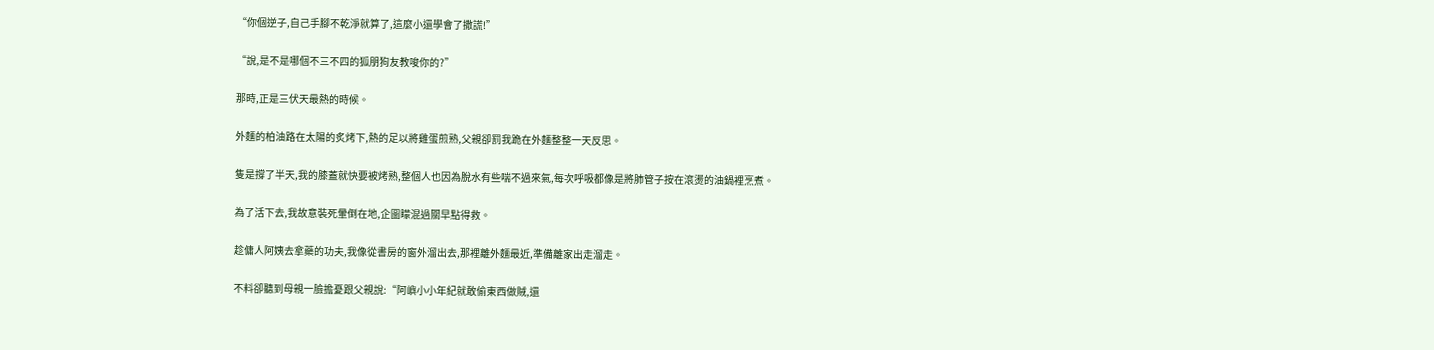“你個逆子,自己手腳不乾淨就算了,這麼小還學會了撒謊!”

“說,是不是哪個不三不四的狐朋狗友教唆你的?”

那時,正是三伏天最熱的時候。

外麵的柏油路在太陽的炙烤下,熱的足以將雞蛋煎熟,父親卻罰我跪在外麵整整一天反思。

隻是撐了半天,我的膝蓋就快要被烤熟,整個人也因為脫水有些喘不過來氣,每次呼吸都像是將肺管子按在滾燙的油鍋裡烹煮。

為了活下去,我故意裝死暈倒在地,企圖矇混過關早點得救。

趁傭人阿姨去拿藥的功夫,我像從書房的窗外溜出去,那裡離外麵最近,準備離家出走溜走。

不料卻聽到母親一臉擔憂跟父親說:“阿嶼小小年紀就敢偷東西做賊,還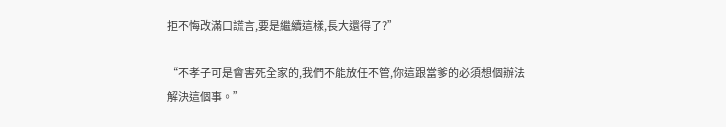拒不悔改滿口謊言,要是繼續這樣,長大還得了?”

“不孝子可是會害死全家的,我們不能放任不管,你這跟當爹的必須想個辦法解決這個事。”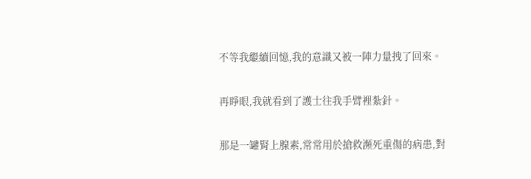不等我繼續回憶,我的意識又被一陣力量拽了回來。

再睜眼,我就看到了護士往我手臂裡紮針。

那是一罐腎上腺素,常常用於搶救瀕死重傷的病患,對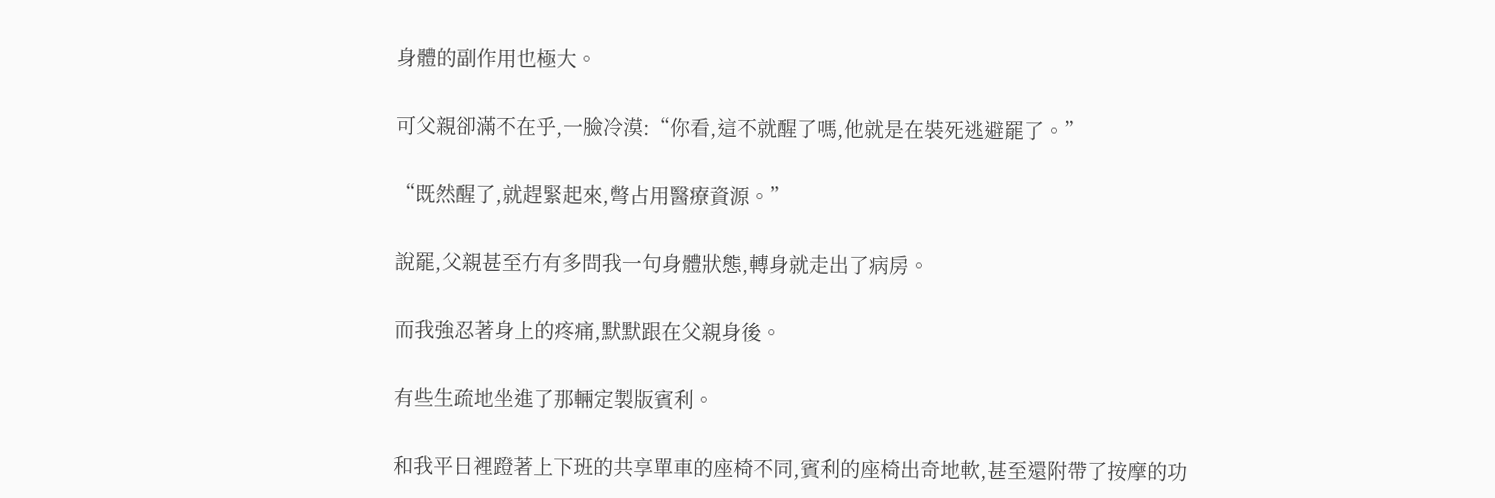身體的副作用也極大。

可父親卻滿不在乎,一臉冷漠:“你看,這不就醒了嗎,他就是在裝死逃避罷了。”

“既然醒了,就趕緊起來,彆占用醫療資源。”

說罷,父親甚至冇有多問我一句身體狀態,轉身就走出了病房。

而我強忍著身上的疼痛,默默跟在父親身後。

有些生疏地坐進了那輛定製版賓利。

和我平日裡蹬著上下班的共享單車的座椅不同,賓利的座椅出奇地軟,甚至還附帶了按摩的功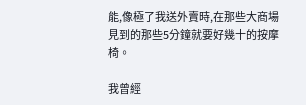能,像極了我送外賣時,在那些大商場見到的那些5分鐘就要好幾十的按摩椅。

我曾經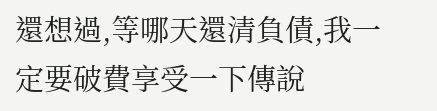還想過,等哪天還清負債,我一定要破費享受一下傳說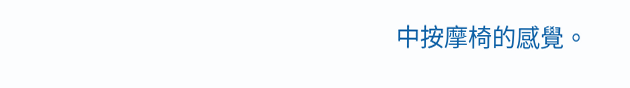中按摩椅的感覺。